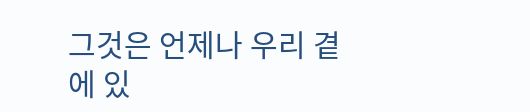그것은 언제나 우리 곁에 있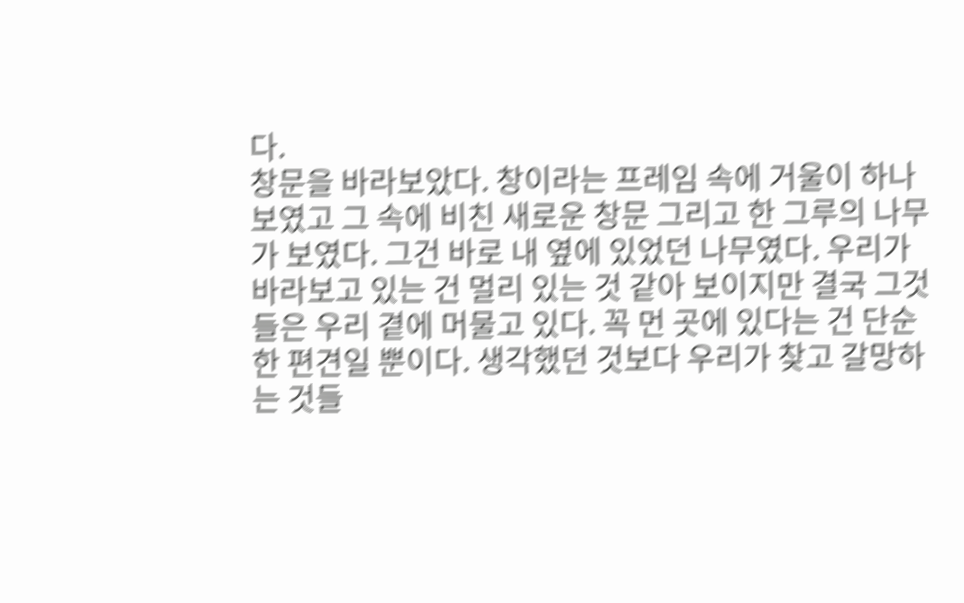다.
창문을 바라보았다. 창이라는 프레임 속에 거울이 하나 보였고 그 속에 비친 새로운 창문 그리고 한 그루의 나무가 보였다. 그건 바로 내 옆에 있었던 나무였다. 우리가 바라보고 있는 건 멀리 있는 것 같아 보이지만 결국 그것들은 우리 곁에 머물고 있다. 꼭 먼 곳에 있다는 건 단순한 편견일 뿐이다. 생각했던 것보다 우리가 찾고 갈망하는 것들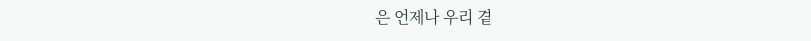은 언제나 우리 곁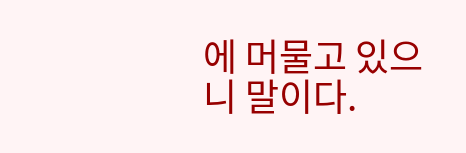에 머물고 있으니 말이다.